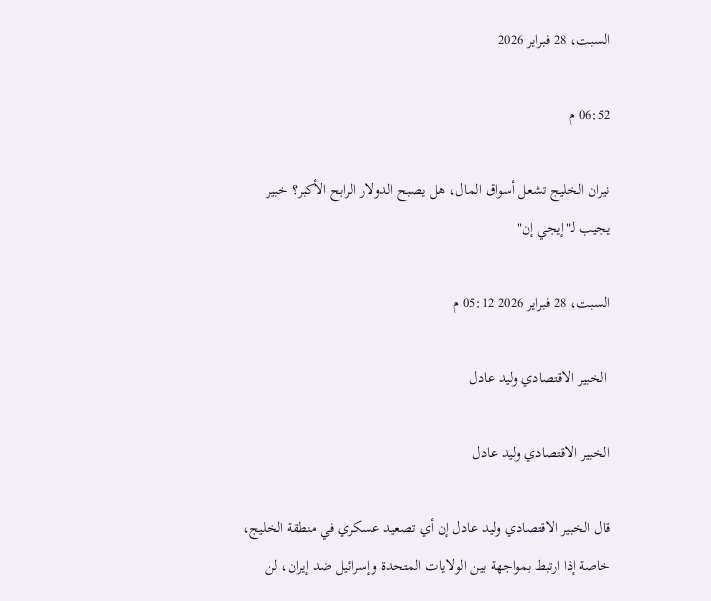السبت، 28 فبراير 2026

06:52 م

نيران الخليج تشعل أسواق المال، هل يصبح الدولار الرابح الأكبر؟ خبير يجيب لـ"إيجي إن"

السبت، 28 فبراير 2026 05:12 م

 الخبير الاقتصادي وليد عادل

الخبير الاقتصادي وليد عادل

قال الخبير الاقتصادي وليد عادل إن أي تصعيد عسكري في منطقة الخليج، خاصة إذا ارتبط بمواجهة بين الولايات المتحدة وإسرائيل ضد إيران، لن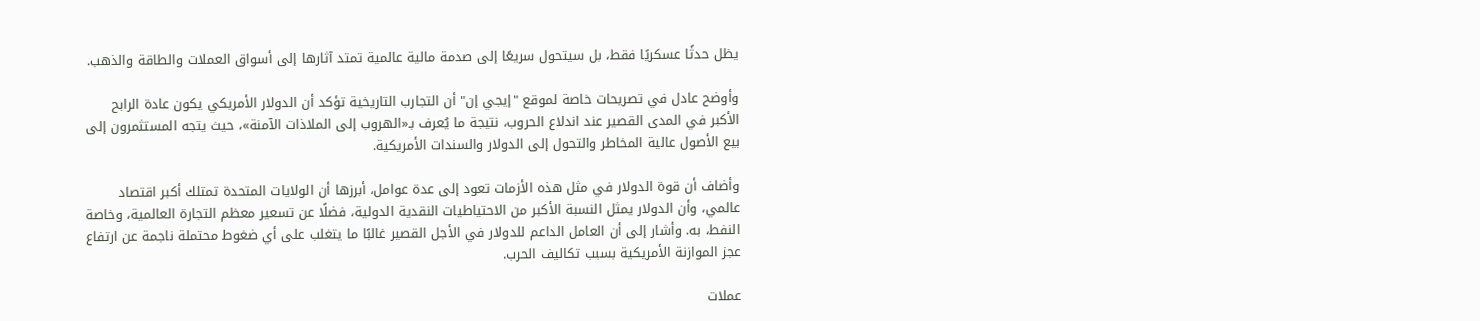يظل حدثًا عسكريًا فقط، بل سيتحول سريعًا إلى صدمة مالية عالمية تمتد آثارها إلى أسواق العملات والطاقة والذهب.

وأوضح عادل في تصريحات خاصة لموقع "إيجي إن" أن التجارب التاريخية تؤكد أن الدولار الأمريكي يكون عادة الرابح الأكبر في المدى القصير عند اندلاع الحروب، نتيجة ما يُعرف بـ«الهروب إلى الملاذات الآمنة»، حيث يتجه المستثمرون إلى بيع الأصول عالية المخاطر والتحول إلى الدولار والسندات الأمريكية.

وأضاف أن قوة الدولار في مثل هذه الأزمات تعود إلى عدة عوامل، أبرزها أن الولايات المتحدة تمتلك أكبر اقتصاد عالمي، وأن الدولار يمثل النسبة الأكبر من الاحتياطيات النقدية الدولية، فضلًا عن تسعير معظم التجارة العالمية، وخاصة النفط، به. وأشار إلى أن العامل الداعم للدولار في الأجل القصير غالبًا ما يتغلب على أي ضغوط محتملة ناجمة عن ارتفاع عجز الموازنة الأمريكية بسبب تكاليف الحرب.

عملات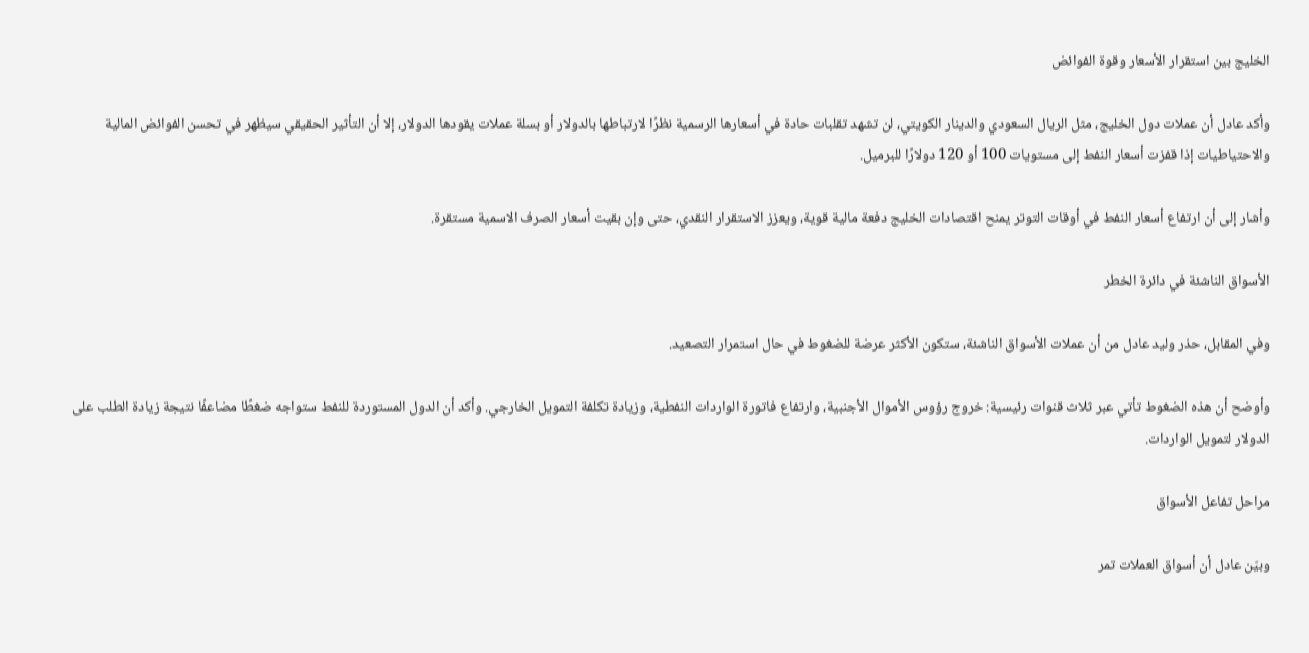الخليج بين استقرار الأسعار وقوة الفوائض

وأكد عادل أن عملات دول الخليج، مثل الريال السعودي والدينار الكويتي، لن تشهد تقلبات حادة في أسعارها الرسمية نظرًا لارتباطها بالدولار أو بسلة عملات يقودها الدولار، إلا أن التأثير الحقيقي سيظهر في تحسن الفوائض المالية والاحتياطيات إذا قفزت أسعار النفط إلى مستويات 100 أو 120 دولارًا للبرميل.

وأشار إلى أن ارتفاع أسعار النفط في أوقات التوتر يمنح اقتصادات الخليج دفعة مالية قوية، ويعزز الاستقرار النقدي، حتى وإن بقيت أسعار الصرف الاسمية مستقرة.

الأسواق الناشئة في دائرة الخطر

وفي المقابل، حذر وليد عادل من أن عملات الأسواق الناشئة، ستكون الأكثر عرضة للضغوط في حال استمرار التصعيد.

وأوضح أن هذه الضغوط تأتي عبر ثلاث قنوات رئيسية: خروج رؤوس الأموال الأجنبية، وارتفاع فاتورة الواردات النفطية، وزيادة تكلفة التمويل الخارجي. وأكد أن الدول المستوردة للنفط ستواجه ضغطًا مضاعفًا نتيجة زيادة الطلب على الدولار لتمويل الواردات.

مراحل تفاعل الأسواق

وبيّن عادل أن أسواق العملات تمر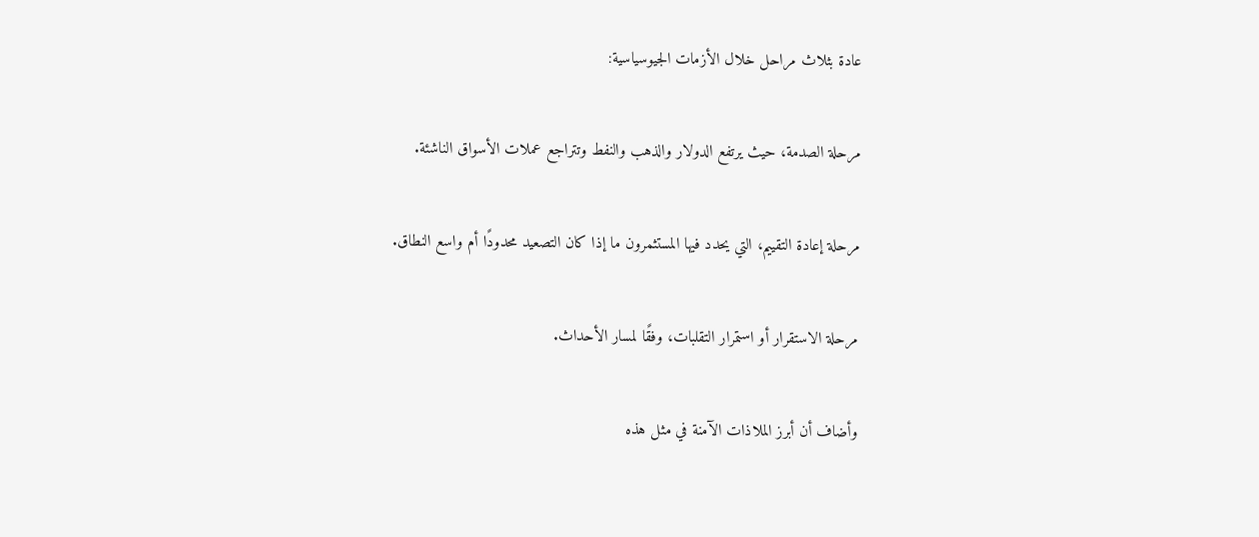عادة بثلاث مراحل خلال الأزمات الجيوسياسية:

مرحلة الصدمة، حيث يرتفع الدولار والذهب والنفط وتتراجع عملات الأسواق الناشئة.

مرحلة إعادة التقييم، التي يحدد فيها المستثمرون ما إذا كان التصعيد محدودًا أم واسع النطاق.

مرحلة الاستقرار أو استمرار التقلبات، وفقًا لمسار الأحداث.

وأضاف أن أبرز الملاذات الآمنة في مثل هذه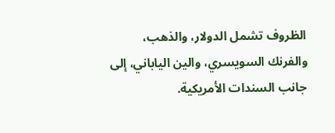الظروف تشمل الدولار، والذهب، والفرنك السويسري، والين الياباني، إلى جانب السندات الأمريكية.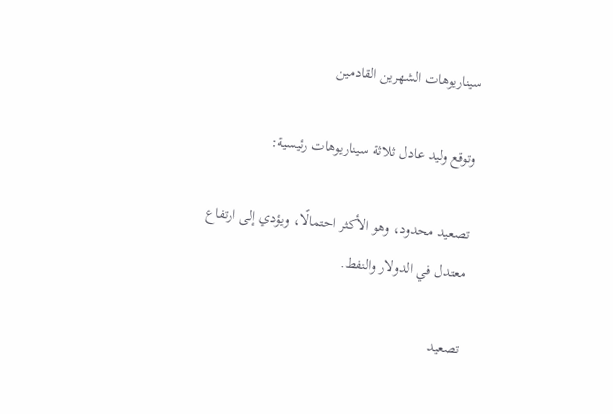سيناريوهات الشهرين القادمين

وتوقع وليد عادل ثلاثة سيناريوهات رئيسية:

تصعيد محدود، وهو الأكثر احتمالًا، ويؤدي إلى ارتفاع معتدل في الدولار والنفط.

تصعيد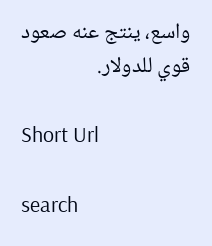واسع، ينتج عنه صعود قوي للدولار.

Short Url

search